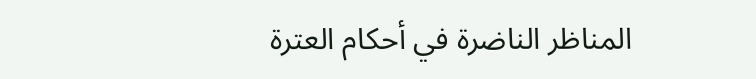المناظر الناضرة في أحکام العترة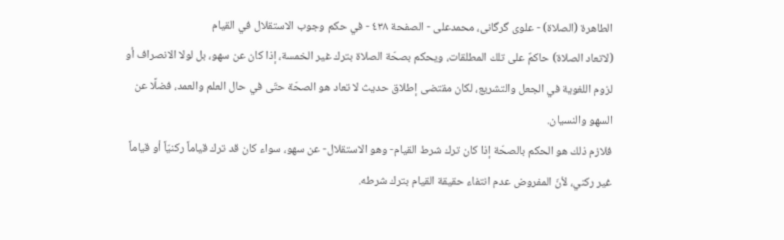الطاهرة (الصلاة) - علوی گرگانی، محمدعلی - الصفحة ٤٣٨ - في حكم وجوب الاستقلال في القيام
(لاتعاد الصلاة) حاكمٌ على تلك المطلقات، ويحكم بصحّة الصلاة بترك غير الخمسة، إذا كان عن سهو، بل لولا الانصراف أو لزوم اللغوية في الجعل والتشريع، لكان مقتضى إطلاق حديث لا تعاد هو الصحّة حتّى في حال العلم والعمد، فضلًا عن السهو والنسيان.
فلازم ذلك هو الحكم بالصحّة إذا كان ترك شرط القيام- وهو الاستقلال- عن سهو، سواء كان قد ترك قياماً ركنيّاً أو قياماً غير ركني، لأنّ المفروض عدم انتفاء حقيقة القيام بترك شرطه.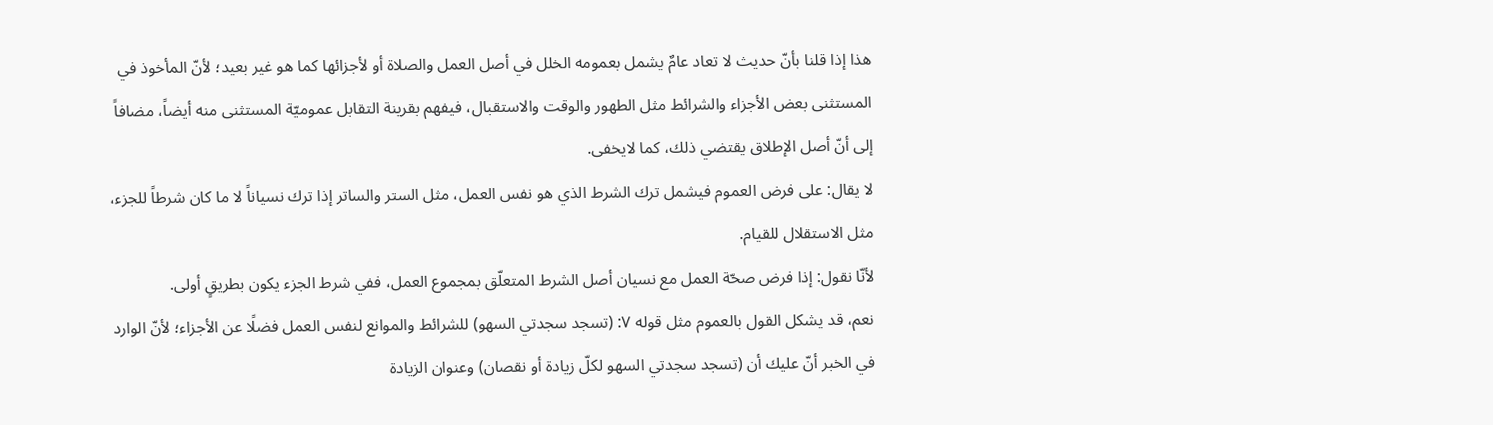هذا إذا قلنا بأنّ حديث لا تعاد عامٌ يشمل بعمومه الخلل في أصل العمل والصلاة أو لأجزائها كما هو غير بعيد؛ لأنّ المأخوذ في المستثنى بعض الأجزاء والشرائط مثل الطهور والوقت والاستقبال، فيفهم بقرينة التقابل عموميّة المستثنى منه أيضاً، مضافاً إلى أنّ أصل الإطلاق يقتضي ذلك، كما لايخفى.
لا يقال: على فرض العموم فيشمل ترك الشرط الذي هو نفس العمل، مثل الستر والساتر إذا ترك نسياناً لا ما كان شرطاً للجزء، مثل الاستقلال للقيام.
لأنّا نقول: إذا فرض صحّة العمل مع نسيان أصل الشرط المتعلّق بمجموع العمل، ففي شرط الجزء يكون بطريقٍ أولى.
نعم، قد يشكل القول بالعموم مثل قوله ٧: (تسجد سجدتي السهو) للشرائط والموانع لنفس العمل فضلًا عن الأجزاء؛ لأنّ الوارد في الخبر أنّ عليك أن (تسجد سجدتي السهو لكلّ زيادة أو نقصان) وعنوان الزيادة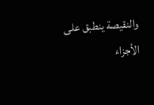والنقيصة ينطبق على الأجزاء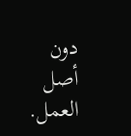دون أصل العمل.